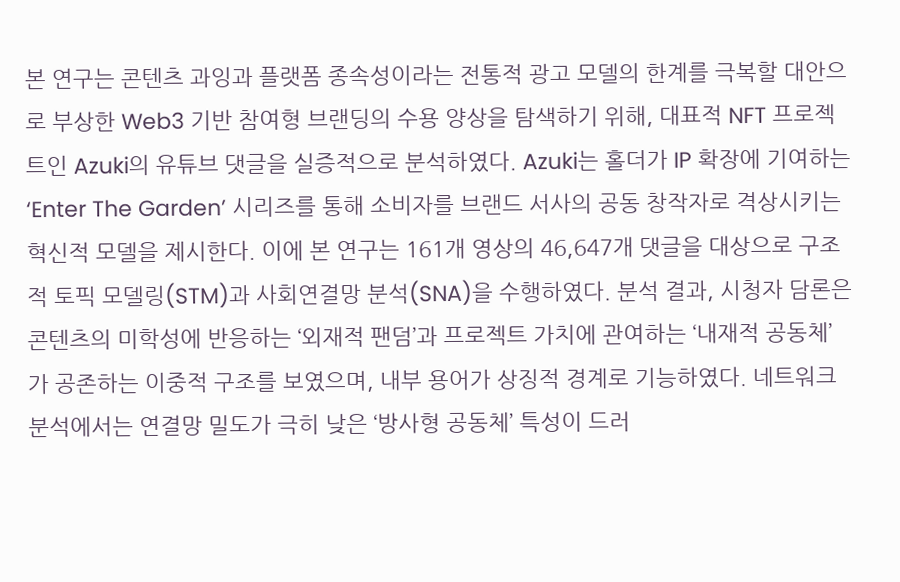본 연구는 콘텐츠 과잉과 플랫폼 종속성이라는 전통적 광고 모델의 한계를 극복할 대안으로 부상한 Web3 기반 참여형 브랜딩의 수용 양상을 탐색하기 위해, 대표적 NFT 프로젝트인 Azuki의 유튜브 댓글을 실증적으로 분석하였다. Azuki는 홀더가 IP 확장에 기여하는 ‘Enter The Garden’ 시리즈를 통해 소비자를 브랜드 서사의 공동 창작자로 격상시키는 혁신적 모델을 제시한다. 이에 본 연구는 161개 영상의 46,647개 댓글을 대상으로 구조적 토픽 모델링(STM)과 사회연결망 분석(SNA)을 수행하였다. 분석 결과, 시청자 담론은 콘텐츠의 미학성에 반응하는 ‘외재적 팬덤’과 프로젝트 가치에 관여하는 ‘내재적 공동체’가 공존하는 이중적 구조를 보였으며, 내부 용어가 상징적 경계로 기능하였다. 네트워크 분석에서는 연결망 밀도가 극히 낮은 ‘방사형 공동체’ 특성이 드러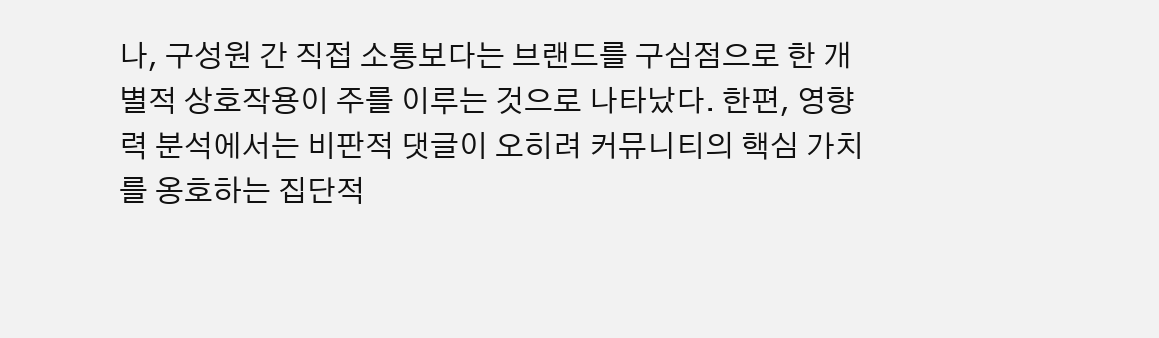나, 구성원 간 직접 소통보다는 브랜드를 구심점으로 한 개별적 상호작용이 주를 이루는 것으로 나타났다. 한편, 영향력 분석에서는 비판적 댓글이 오히려 커뮤니티의 핵심 가치를 옹호하는 집단적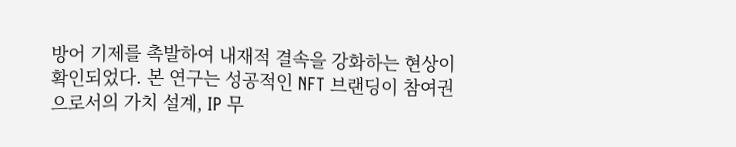방어 기제를 촉발하여 내재적 결속을 강화하는 현상이 확인되었다. 본 연구는 성공적인 NFT 브랜딩이 참여권으로서의 가치 설계, IP 무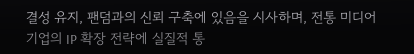결성 유지, 팬덤과의 신뢰 구축에 있음을 시사하며, 전통 미디어 기업의 IP 확장 전략에 실질적 통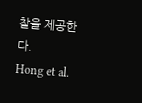찰을 제공한다.
Hong et al.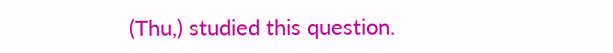(Thu,) studied this question.